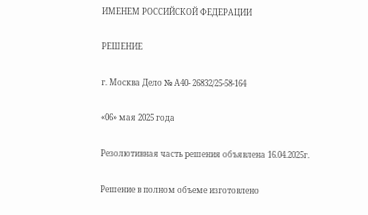ИМЕНЕМ РОССИЙСКОЙ ФЕДЕРАЦИИ

РЕШЕНИЕ

г. Москва Дело № А40- 26832/25-58-164

«06» мая 2025 года

Резолютивная часть решения объявлена 16.04.2025г.

Решение в полном объеме изготовлено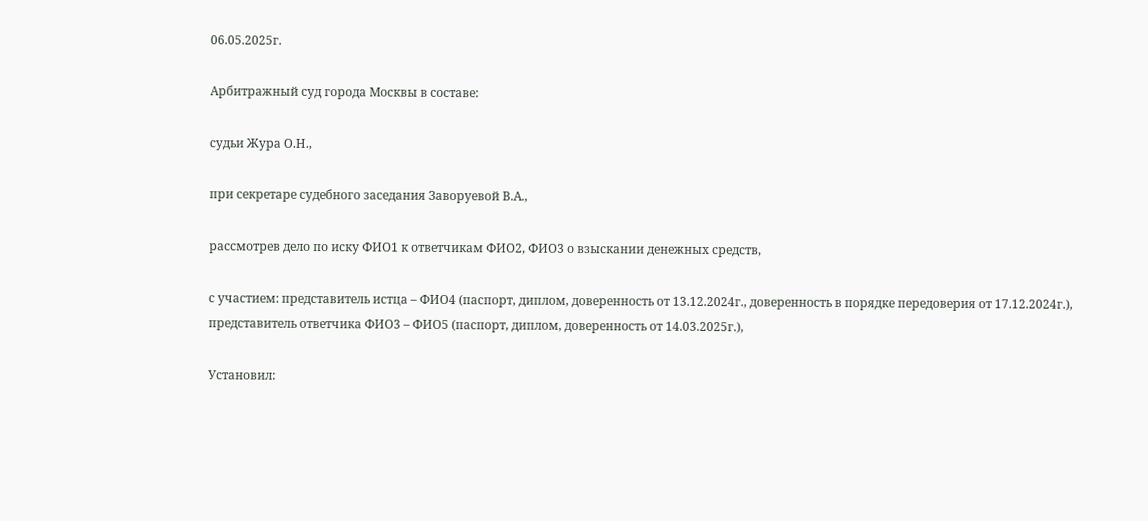06.05.2025г.

Арбитражный суд города Москвы в составе:

судьи Жура О.Н.,

при секретаре судебного заседания Заворуевой В.А.,

рассмотрев дело по иску ФИО1 к ответчикам ФИО2, ФИО3 о взыскании денежных средств,

с участием: представитель истца – ФИО4 (паспорт, диплом, доверенность от 13.12.2024г., доверенность в порядке передоверия от 17.12.2024г.), представитель ответчика ФИО3 – ФИО5 (паспорт, диплом, доверенность от 14.03.2025г.),

Установил: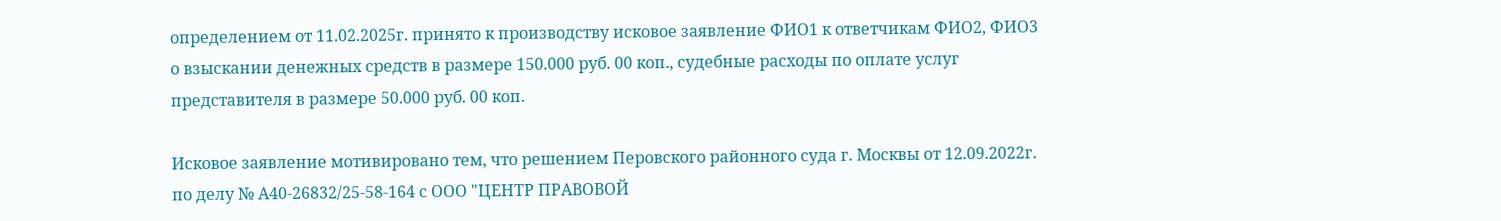определением от 11.02.2025г. принято к производству исковое заявление ФИО1 к ответчикам ФИО2, ФИО3 о взыскании денежных средств в размере 150.000 руб. 00 коп., судебные расходы по оплате услуг представителя в размере 50.000 руб. 00 коп.

Исковое заявление мотивировано тем, что решением Перовского районного суда г. Москвы от 12.09.2022г. по делу № А40-26832/25-58-164 с ООО "ЦЕНТР ПРАВОВОЙ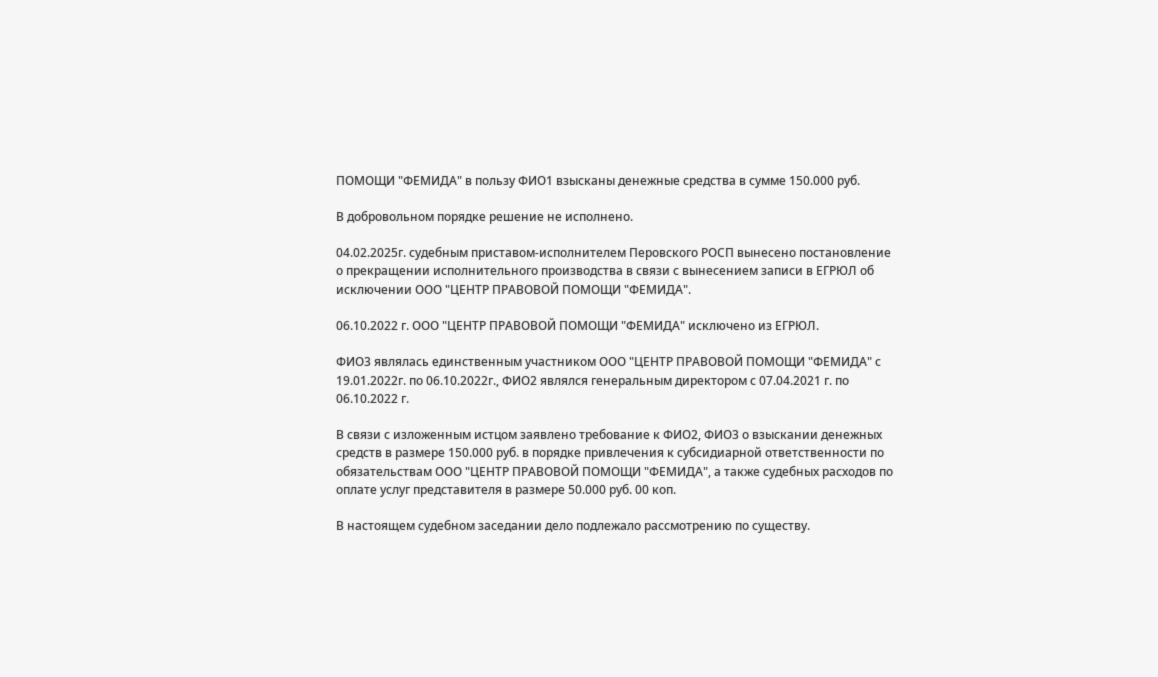ПОМОЩИ "ФЕМИДА" в пользу ФИО1 взысканы денежные средства в сумме 150.000 руб.

В добровольном порядке решение не исполнено.

04.02.2025г. судебным приставом-исполнителем Перовского РОСП вынесено постановление о прекращении исполнительного производства в связи с вынесением записи в ЕГРЮЛ об исключении ООО "ЦЕНТР ПРАВОВОЙ ПОМОЩИ "ФЕМИДА".

06.10.2022 г. ООО "ЦЕНТР ПРАВОВОЙ ПОМОЩИ "ФЕМИДА" исключено из ЕГРЮЛ.

ФИО3 являлась единственным участником ООО "ЦЕНТР ПРАВОВОЙ ПОМОЩИ "ФЕМИДА" с 19.01.2022г. по 06.10.2022г., ФИО2 являлся генеральным директором с 07.04.2021 г. по 06.10.2022 г.

В связи с изложенным истцом заявлено требование к ФИО2, ФИО3 о взыскании денежных средств в размере 150.000 руб. в порядке привлечения к субсидиарной ответственности по обязательствам ООО "ЦЕНТР ПРАВОВОЙ ПОМОЩИ "ФЕМИДА", а также судебных расходов по оплате услуг представителя в размере 50.000 руб. 00 коп.

В настоящем судебном заседании дело подлежало рассмотрению по существу.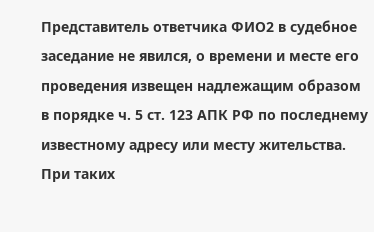Представитель ответчика ФИО2 в судебное заседание не явился, о времени и месте его проведения извещен надлежащим образом в порядке ч. 5 ст. 123 АПК РФ по последнему известному адресу или месту жительства. При таких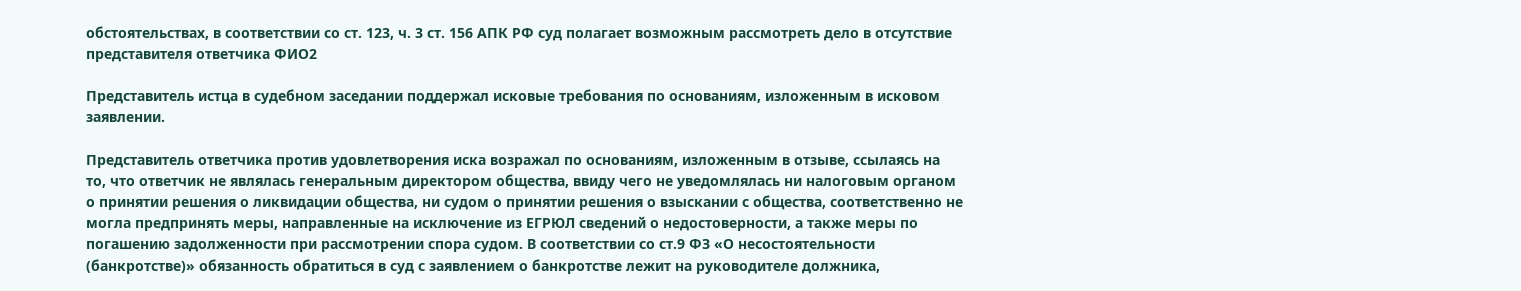обстоятельствах, в соответствии со ст. 123, ч. 3 ст. 156 АПК РФ суд полагает возможным рассмотреть дело в отсутствие представителя ответчика ФИО2

Представитель истца в судебном заседании поддержал исковые требования по основаниям, изложенным в исковом заявлении.

Представитель ответчика против удовлетворения иска возражал по основаниям, изложенным в отзыве, ссылаясь на то, что ответчик не являлась генеральным директором общества, ввиду чего не уведомлялась ни налоговым органом о принятии решения о ликвидации общества, ни судом о принятии решения о взыскании с общества, соответственно не могла предпринять меры, направленные на исключение из ЕГРЮЛ сведений о недостоверности, а также меры по погашению задолженности при рассмотрении спора судом. В соответствии со ст.9 ФЗ «О несостоятельности (банкротстве)» обязанность обратиться в суд с заявлением о банкротстве лежит на руководителе должника,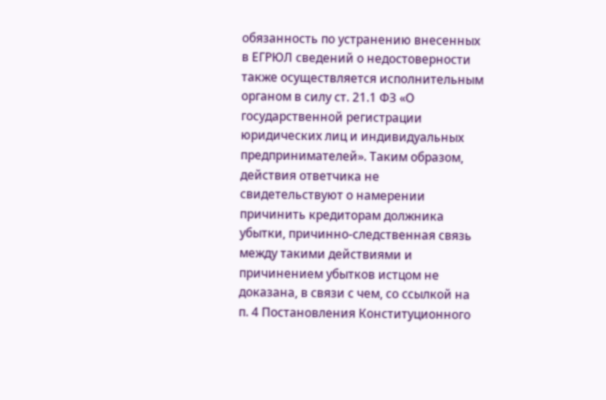обязанность по устранению внесенных в ЕГРЮЛ сведений о недостоверности также осуществляется исполнительным органом в силу ст. 21.1 ФЗ «О государственной регистрации юридических лиц и индивидуальных предпринимателей». Таким образом, действия ответчика не свидетельствуют о намерении причинить кредиторам должника убытки, причинно-следственная связь между такими действиями и причинением убытков истцом не доказана, в связи с чем, со ссылкой на п. 4 Постановления Конституционного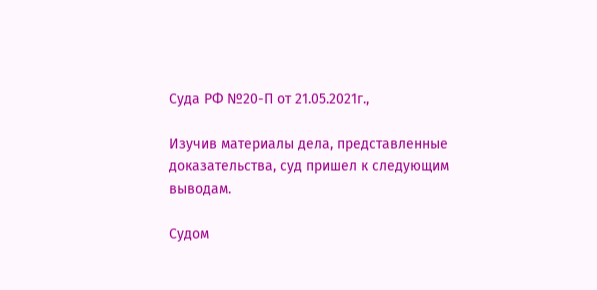Суда РФ №20-П от 21.05.2021г.,

Изучив материалы дела, представленные доказательства, суд пришел к следующим выводам.

Судом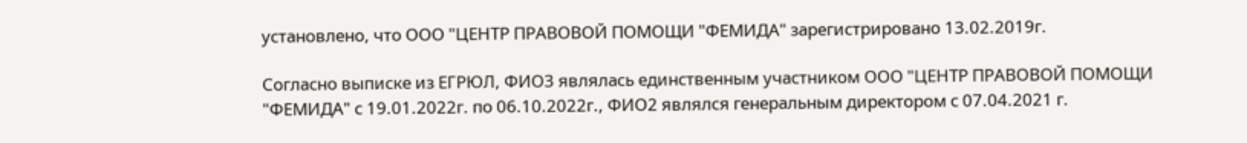установлено, что ООО "ЦЕНТР ПРАВОВОЙ ПОМОЩИ "ФЕМИДА" зарегистрировано 13.02.2019г.

Согласно выписке из ЕГРЮЛ, ФИО3 являлась единственным участником ООО "ЦЕНТР ПРАВОВОЙ ПОМОЩИ "ФЕМИДА" с 19.01.2022г. по 06.10.2022г., ФИО2 являлся генеральным директором с 07.04.2021 г.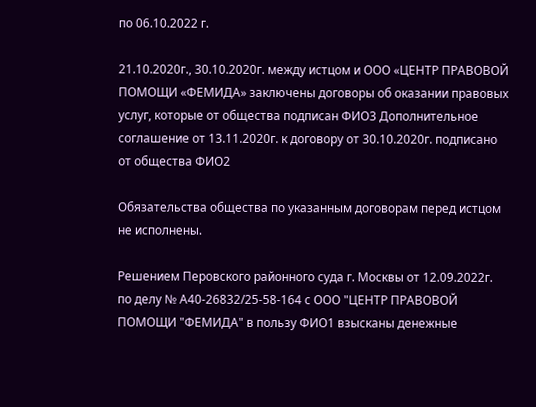по 06.10.2022 г.

21.10.2020г., 30.10.2020г. между истцом и ООО «ЦЕНТР ПРАВОВОЙ ПОМОЩИ «ФЕМИДА» заключены договоры об оказании правовых услуг, которые от общества подписан ФИО3 Дополнительное соглашение от 13.11.2020г. к договору от 30.10.2020г. подписано от общества ФИО2

Обязательства общества по указанным договорам перед истцом не исполнены.

Решением Перовского районного суда г. Москвы от 12.09.2022г. по делу № А40-26832/25-58-164 с ООО "ЦЕНТР ПРАВОВОЙ ПОМОЩИ "ФЕМИДА" в пользу ФИО1 взысканы денежные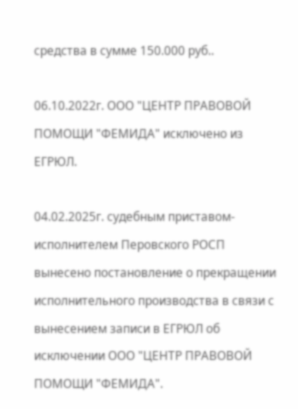средства в сумме 150.000 руб..

06.10.2022г. ООО "ЦЕНТР ПРАВОВОЙ ПОМОЩИ "ФЕМИДА" исключено из ЕГРЮЛ.

04.02.2025г. судебным приставом-исполнителем Перовского РОСП вынесено постановление о прекращении исполнительного производства в связи с вынесением записи в ЕГРЮЛ об исключении ООО "ЦЕНТР ПРАВОВОЙ ПОМОЩИ "ФЕМИДА".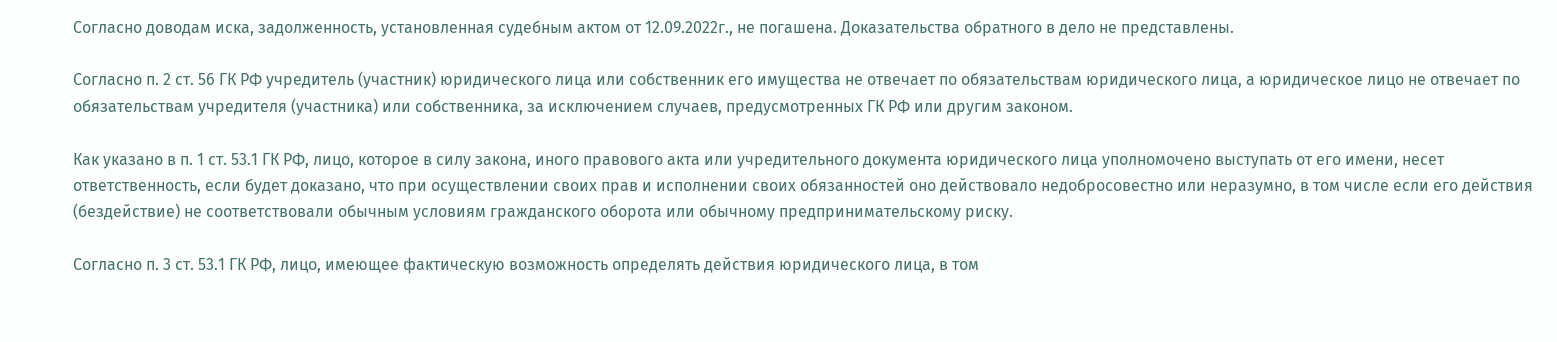Согласно доводам иска, задолженность, установленная судебным актом от 12.09.2022г., не погашена. Доказательства обратного в дело не представлены.

Согласно п. 2 ст. 56 ГК РФ учредитель (участник) юридического лица или собственник его имущества не отвечает по обязательствам юридического лица, а юридическое лицо не отвечает по обязательствам учредителя (участника) или собственника, за исключением случаев, предусмотренных ГК РФ или другим законом.

Как указано в п. 1 ст. 53.1 ГК РФ, лицо, которое в силу закона, иного правового акта или учредительного документа юридического лица уполномочено выступать от его имени, несет ответственность, если будет доказано, что при осуществлении своих прав и исполнении своих обязанностей оно действовало недобросовестно или неразумно, в том числе если его действия (бездействие) не соответствовали обычным условиям гражданского оборота или обычному предпринимательскому риску.

Согласно п. 3 ст. 53.1 ГК РФ, лицо, имеющее фактическую возможность определять действия юридического лица, в том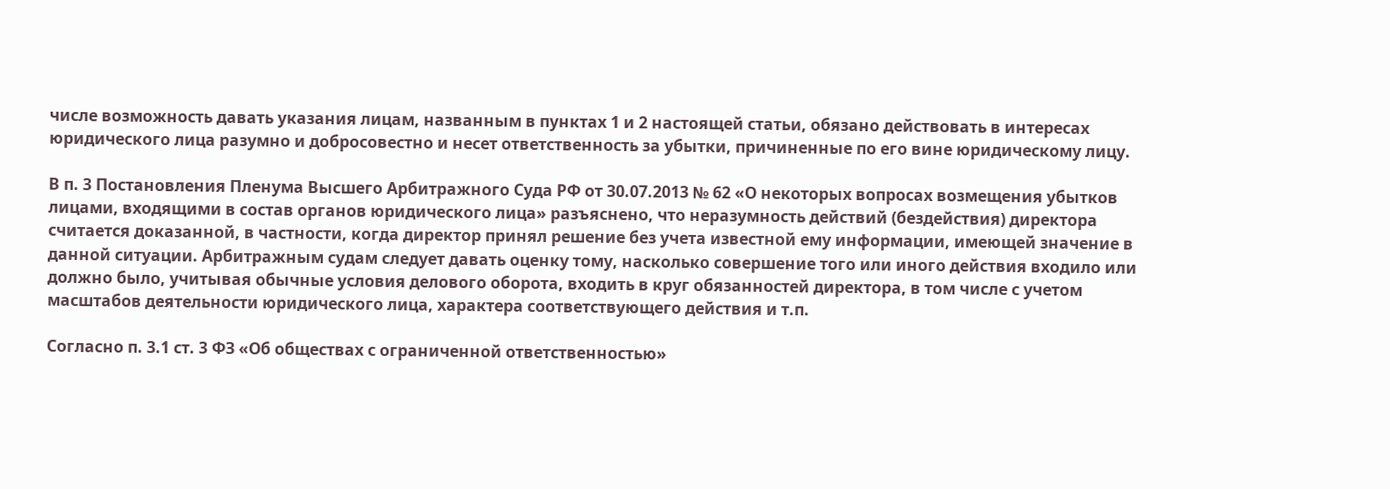числе возможность давать указания лицам, названным в пунктах 1 и 2 настоящей статьи, обязано действовать в интересах юридического лица разумно и добросовестно и несет ответственность за убытки, причиненные по его вине юридическому лицу.

В п. 3 Постановления Пленума Высшего Арбитражного Суда РФ от 30.07.2013 № 62 «О некоторых вопросах возмещения убытков лицами, входящими в состав органов юридического лица» разъяснено, что неразумность действий (бездействия) директора считается доказанной, в частности, когда директор принял решение без учета известной ему информации, имеющей значение в данной ситуации. Арбитражным судам следует давать оценку тому, насколько совершение того или иного действия входило или должно было, учитывая обычные условия делового оборота, входить в круг обязанностей директора, в том числе с учетом масштабов деятельности юридического лица, характера соответствующего действия и т.п.

Согласно п. 3.1 ст. 3 ФЗ «Об обществах с ограниченной ответственностью»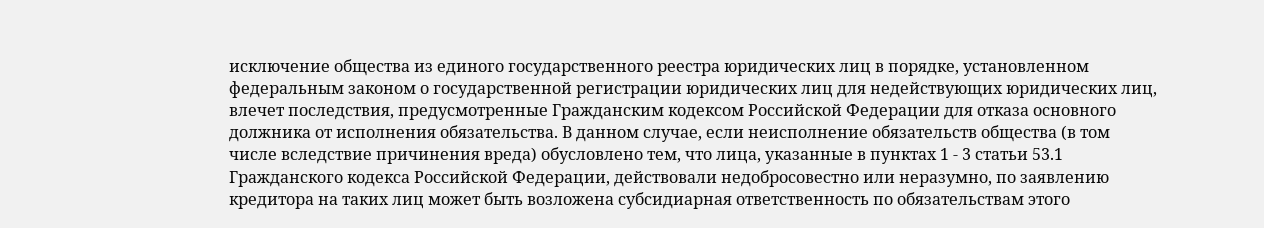исключение общества из единого государственного реестра юридических лиц в порядке, установленном федеральным законом о государственной регистрации юридических лиц для недействующих юридических лиц, влечет последствия, предусмотренные Гражданским кодексом Российской Федерации для отказа основного должника от исполнения обязательства. В данном случае, если неисполнение обязательств общества (в том числе вследствие причинения вреда) обусловлено тем, что лица, указанные в пунктах 1 - 3 статьи 53.1 Гражданского кодекса Российской Федерации, действовали недобросовестно или неразумно, по заявлению кредитора на таких лиц может быть возложена субсидиарная ответственность по обязательствам этого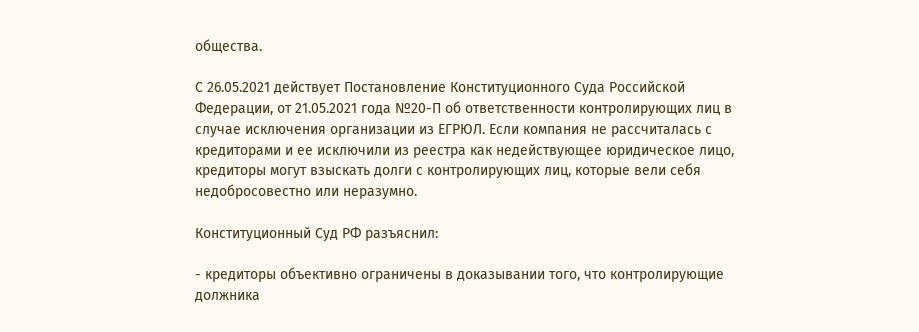общества.

С 26.05.2021 действует Постановление Конституционного Суда Российской Федерации, от 21.05.2021 года №20-П об ответственности контролирующих лиц в случае исключения организации из ЕГРЮЛ. Если компания не рассчиталась с кредиторами и ее исключили из реестра как недействующее юридическое лицо, кредиторы могут взыскать долги с контролирующих лиц, которые вели себя недобросовестно или неразумно.

Конституционный Суд РФ разъяснил:

- кредиторы объективно ограничены в доказывании того, что контролирующие должника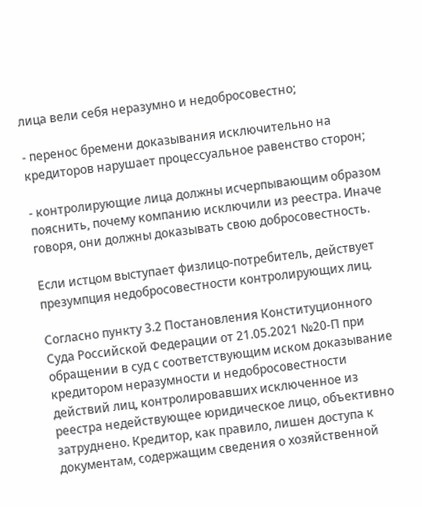лица вели себя неразумно и недобросовестно;

- перенос бремени доказывания исключительно на кредиторов нарушает процессуальное равенство сторон;

- контролирующие лица должны исчерпывающим образом пояснить, почему компанию исключили из реестра. Иначе говоря, они должны доказывать свою добросовестность.

Если истцом выступает физлицо-потребитель, действует презумпция недобросовестности контролирующих лиц.

Согласно пункту 3.2 Постановления Конституционного Суда Российской Федерации от 21.05.2021 №20-П при обращении в суд с соответствующим иском доказывание кредитором неразумности и недобросовестности действий лиц, контролировавших исключенное из реестра недействующее юридическое лицо, объективно затруднено. Кредитор, как правило, лишен доступа к документам, содержащим сведения о хозяйственной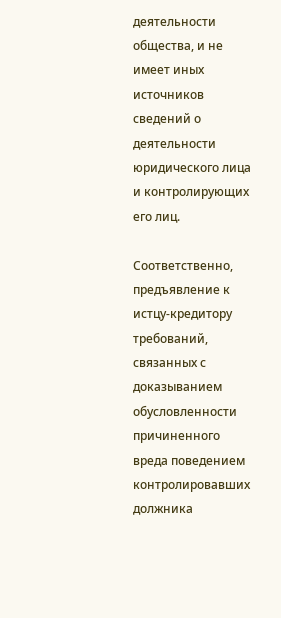деятельности общества, и не имеет иных источников сведений о деятельности юридического лица и контролирующих его лиц.

Соответственно, предъявление к истцу-кредитору требований, связанных с доказыванием обусловленности причиненного вреда поведением контролировавших должника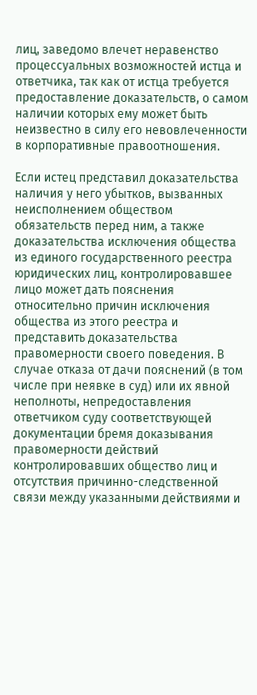лиц, заведомо влечет неравенство процессуальных возможностей истца и ответчика, так как от истца требуется предоставление доказательств, о самом наличии которых ему может быть неизвестно в силу его невовлеченности в корпоративные правоотношения.

Если истец представил доказательства наличия у него убытков, вызванных неисполнением обществом обязательств перед ним, а также доказательства исключения общества из единого государственного реестра юридических лиц, контролировавшее лицо может дать пояснения относительно причин исключения общества из этого реестра и представить доказательства правомерности своего поведения. В случае отказа от дачи пояснений (в том числе при неявке в суд) или их явной неполноты, непредоставления ответчиком суду соответствующей документации бремя доказывания правомерности действий контролировавших общество лиц и отсутствия причинно-следственной связи между указанными действиями и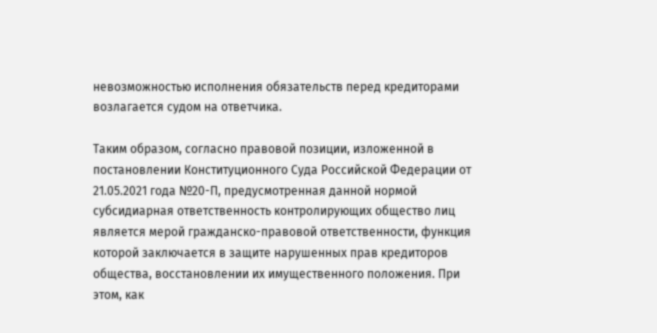невозможностью исполнения обязательств перед кредиторами возлагается судом на ответчика.

Таким образом, согласно правовой позиции, изложенной в постановлении Конституционного Суда Российской Федерации от 21.05.2021 года №20-П, предусмотренная данной нормой субсидиарная ответственность контролирующих общество лиц является мерой гражданско-правовой ответственности, функция которой заключается в защите нарушенных прав кредиторов общества, восстановлении их имущественного положения. При этом, как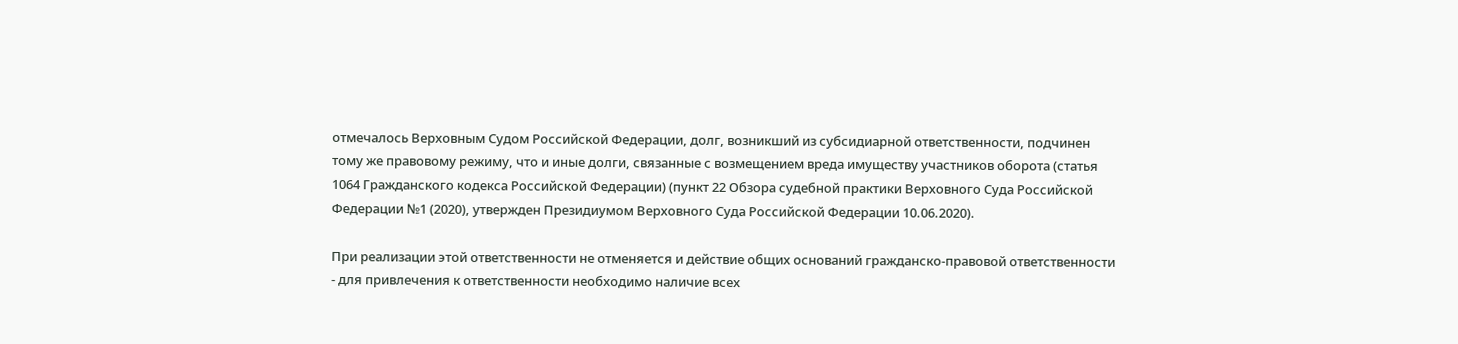отмечалось Верховным Судом Российской Федерации, долг, возникший из субсидиарной ответственности, подчинен тому же правовому режиму, что и иные долги, связанные с возмещением вреда имуществу участников оборота (статья 1064 Гражданского кодекса Российской Федерации) (пункт 22 Обзора судебной практики Верховного Суда Российской Федерации №1 (2020), утвержден Президиумом Верховного Суда Российской Федерации 10.06.2020).

При реализации этой ответственности не отменяется и действие общих оснований гражданско-правовой ответственности - для привлечения к ответственности необходимо наличие всех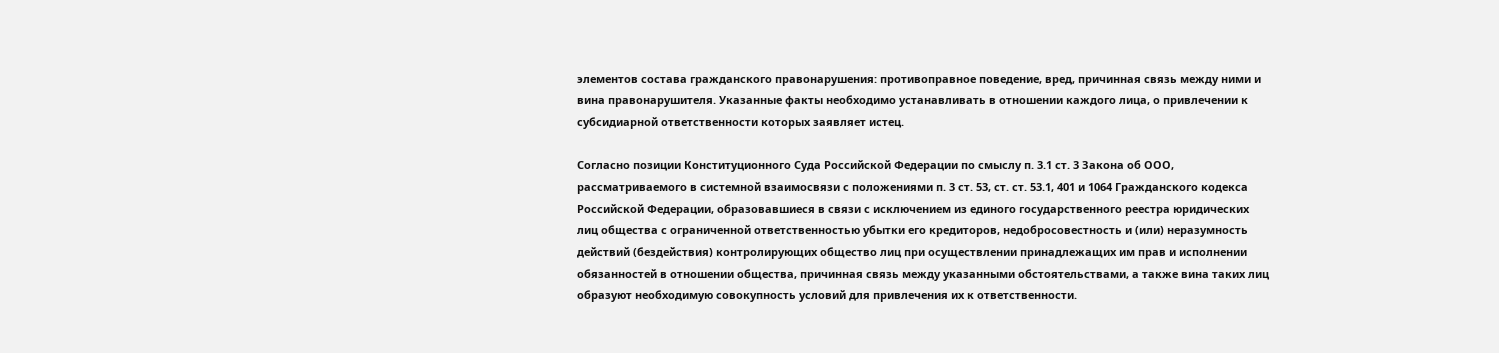элементов состава гражданского правонарушения: противоправное поведение, вред, причинная связь между ними и вина правонарушителя. Указанные факты необходимо устанавливать в отношении каждого лица, о привлечении к субсидиарной ответственности которых заявляет истец.

Согласно позиции Конституционного Суда Российской Федерации по смыслу п. 3.1 ст. 3 Закона об ООО, рассматриваемого в системной взаимосвязи с положениями п. 3 ст. 53, ст. ст. 53.1, 401 и 1064 Гражданского кодекса Российской Федерации, образовавшиеся в связи с исключением из единого государственного реестра юридических лиц общества с ограниченной ответственностью убытки его кредиторов, недобросовестность и (или) неразумность действий (бездействия) контролирующих общество лиц при осуществлении принадлежащих им прав и исполнении обязанностей в отношении общества, причинная связь между указанными обстоятельствами, а также вина таких лиц образуют необходимую совокупность условий для привлечения их к ответственности.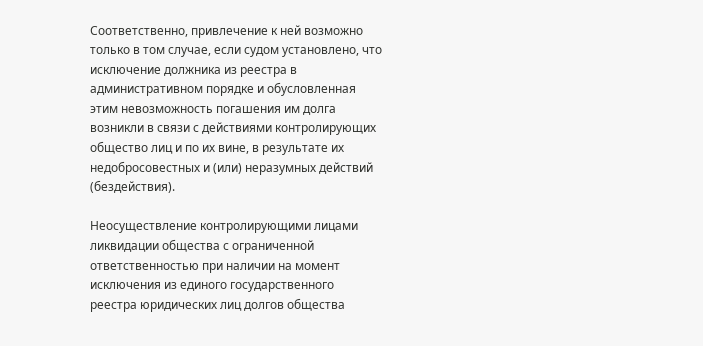Соответственно, привлечение к ней возможно только в том случае, если судом установлено, что исключение должника из реестра в административном порядке и обусловленная этим невозможность погашения им долга возникли в связи с действиями контролирующих общество лиц и по их вине, в результате их недобросовестных и (или) неразумных действий (бездействия).

Неосуществление контролирующими лицами ликвидации общества с ограниченной ответственностью при наличии на момент исключения из единого государственного реестра юридических лиц долгов общества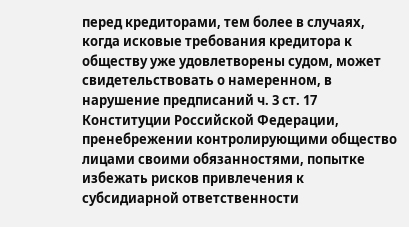перед кредиторами, тем более в случаях, когда исковые требования кредитора к обществу уже удовлетворены судом, может свидетельствовать о намеренном, в нарушение предписаний ч. 3 ст. 17 Конституции Российской Федерации, пренебрежении контролирующими общество лицами своими обязанностями, попытке избежать рисков привлечения к субсидиарной ответственности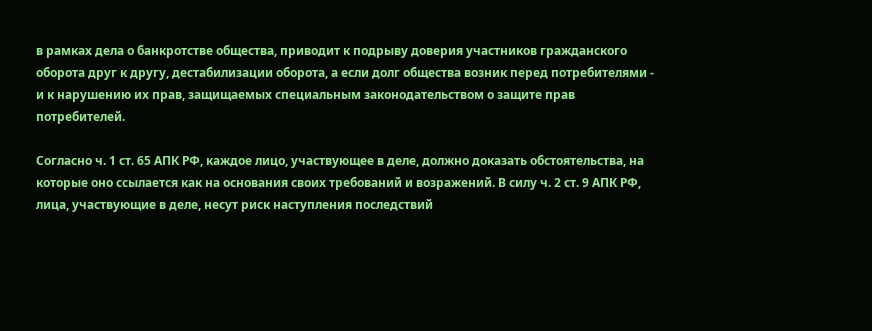в рамках дела о банкротстве общества, приводит к подрыву доверия участников гражданского оборота друг к другу, дестабилизации оборота, а если долг общества возник перед потребителями - и к нарушению их прав, защищаемых специальным законодательством о защите прав потребителей.

Согласно ч. 1 ст. 65 АПК РФ, каждое лицо, участвующее в деле, должно доказать обстоятельства, на которые оно ссылается как на основания своих требований и возражений. В силу ч. 2 ст. 9 АПК РФ, лица, участвующие в деле, несут риск наступления последствий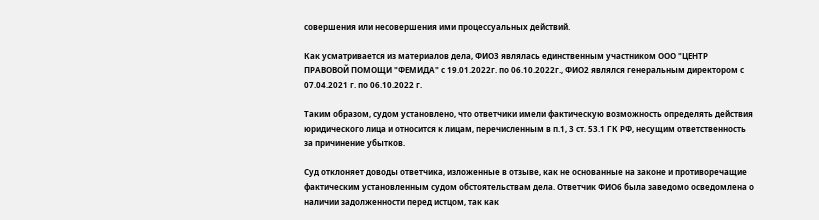совершения или несовершения ими процессуальных действий.

Как усматривается из материалов дела, ФИО3 являлась единственным участником ООО "ЦЕНТР ПРАВОВОЙ ПОМОЩИ "ФЕМИДА" с 19.01.2022г. по 06.10.2022г., ФИО2 являлся генеральным директором с 07.04.2021 г. по 06.10.2022 г.

Таким образом, судом установлено, что ответчики имели фактическую возможность определять действия юридического лица и относится к лицам, перечисленным в п.1, 3 ст. 53.1 ГК РФ, несущим ответственность за причинение убытков.

Суд отклоняет доводы ответчика, изложенные в отзыве, как не основанные на законе и противоречащие фактическим установленным судом обстоятельствам дела. Ответчик ФИО6 была заведомо осведомлена о наличии задолженности перед истцом, так как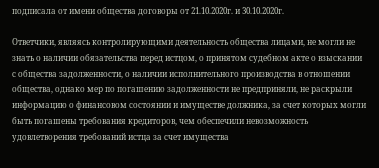подписала от имени общества договоры от 21.10.2020г. и 30.10.2020г.

Ответчики, являясь контролирующими деятельность общества лицами, не могли не знать о наличии обязательства перед истцом, о принятом судебном акте о взыскании с общества задолженности, о наличии исполнительного производства в отношении общества, однако мер по погашению задолженности не предприняли, не раскрыли информацию о финансовом состоянии и имуществе должника, за счет которых могли быть погашены требования кредиторов, чем обеспечили невозможность удовлетворения требований истца за счет имущества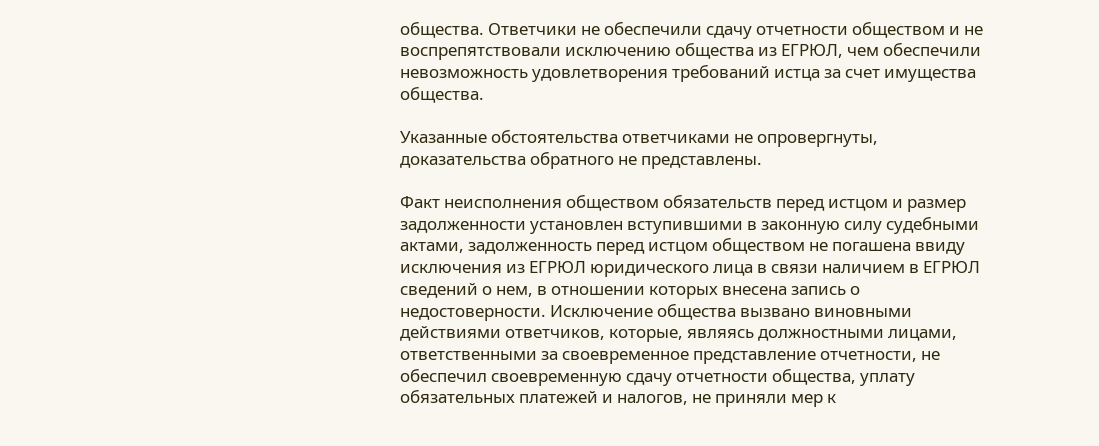общества. Ответчики не обеспечили сдачу отчетности обществом и не воспрепятствовали исключению общества из ЕГРЮЛ, чем обеспечили невозможность удовлетворения требований истца за счет имущества общества.

Указанные обстоятельства ответчиками не опровергнуты, доказательства обратного не представлены.

Факт неисполнения обществом обязательств перед истцом и размер задолженности установлен вступившими в законную силу судебными актами, задолженность перед истцом обществом не погашена ввиду исключения из ЕГРЮЛ юридического лица в связи наличием в ЕГРЮЛ сведений о нем, в отношении которых внесена запись о недостоверности. Исключение общества вызвано виновными действиями ответчиков, которые, являясь должностными лицами, ответственными за своевременное представление отчетности, не обеспечил своевременную сдачу отчетности общества, уплату обязательных платежей и налогов, не приняли мер к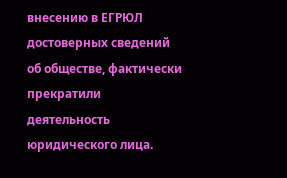внесению в ЕГРЮЛ достоверных сведений об обществе, фактически прекратили деятельность юридического лица.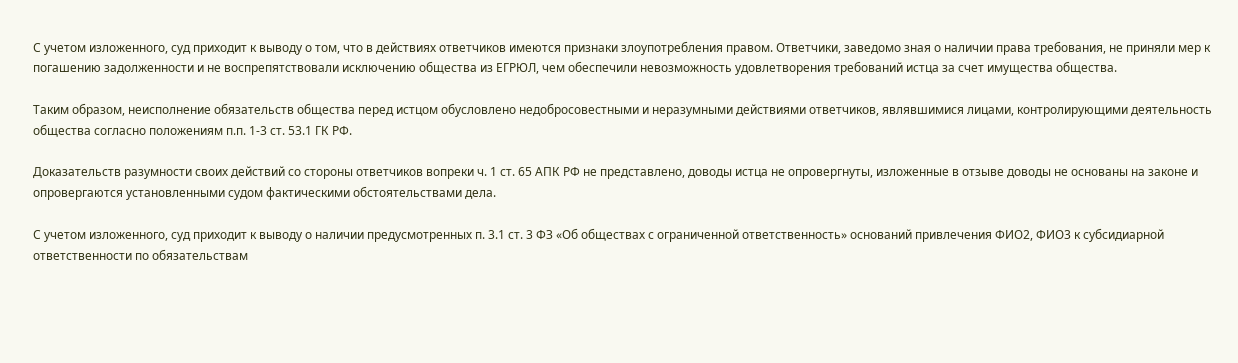С учетом изложенного, суд приходит к выводу о том, что в действиях ответчиков имеются признаки злоупотребления правом. Ответчики, заведомо зная о наличии права требования, не приняли мер к погашению задолженности и не воспрепятствовали исключению общества из ЕГРЮЛ, чем обеспечили невозможность удовлетворения требований истца за счет имущества общества.

Таким образом, неисполнение обязательств общества перед истцом обусловлено недобросовестными и неразумными действиями ответчиков, являвшимися лицами, контролирующими деятельность общества согласно положениям п.п. 1-3 ст. 53.1 ГК РФ.

Доказательств разумности своих действий со стороны ответчиков вопреки ч. 1 ст. 65 АПК РФ не представлено, доводы истца не опровергнуты, изложенные в отзыве доводы не основаны на законе и опровергаются установленными судом фактическими обстоятельствами дела.

С учетом изложенного, суд приходит к выводу о наличии предусмотренных п. 3.1 ст. 3 ФЗ «Об обществах с ограниченной ответственность» оснований привлечения ФИО2, ФИО3 к субсидиарной ответственности по обязательствам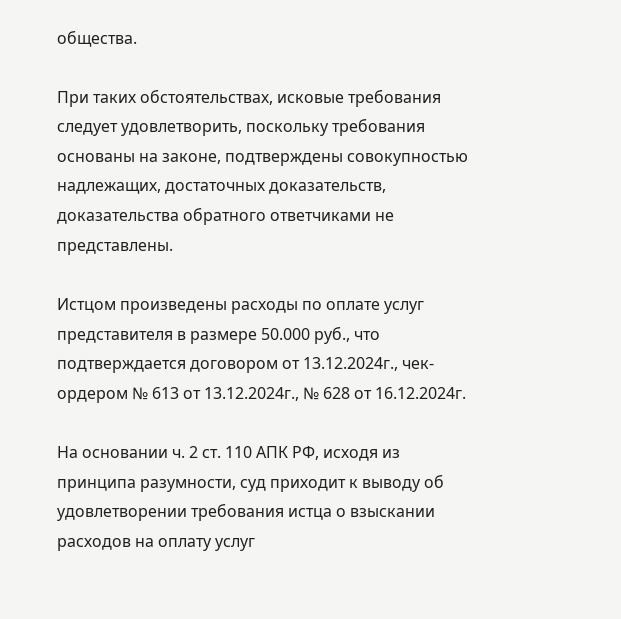общества.

При таких обстоятельствах, исковые требования следует удовлетворить, поскольку требования основаны на законе, подтверждены совокупностью надлежащих, достаточных доказательств, доказательства обратного ответчиками не представлены.

Истцом произведены расходы по оплате услуг представителя в размере 50.000 руб., что подтверждается договором от 13.12.2024г., чек-ордером № 613 от 13.12.2024г., № 628 от 16.12.2024г.

На основании ч. 2 ст. 110 АПК РФ, исходя из принципа разумности, суд приходит к выводу об удовлетворении требования истца о взыскании расходов на оплату услуг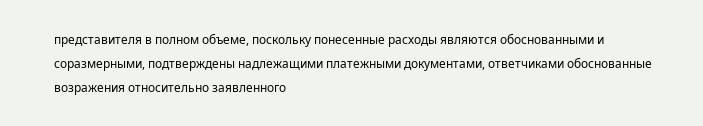представителя в полном объеме, поскольку понесенные расходы являются обоснованными и соразмерными, подтверждены надлежащими платежными документами, ответчиками обоснованные возражения относительно заявленного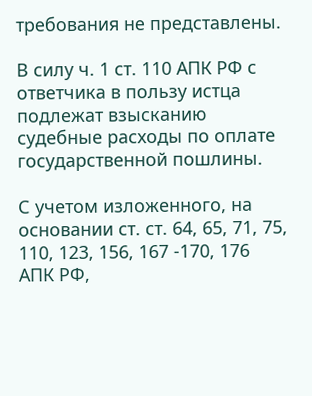требования не представлены.

В силу ч. 1 ст. 110 АПК РФ с ответчика в пользу истца подлежат взысканию судебные расходы по оплате государственной пошлины.

С учетом изложенного, на основании ст. ст. 64, 65, 71, 75, 110, 123, 156, 167 -170, 176 АПК РФ,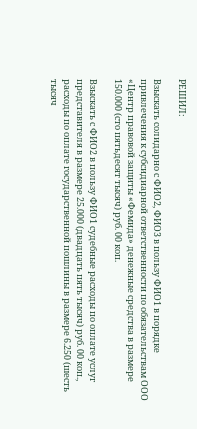РЕШИЛ:

Взыскать солидарно с ФИО2, ФИО3 в пользу ФИО1 в порядке привлечения к субсидиарной ответственности по обязательствам ООО «Центр правовой защиты «Фемида» денежные средства в размере 150.000 (сто пятьдесят тысяч) руб. 00 коп.

Взыскать с ФИО2 в пользу ФИО1 судебные расходы по оплате услуг представителя в размере 25.000 (двадцать пять тысяч) руб. 00 коп., расходы по оплате государственной пошлины в размере 6.250 (шесть тысяч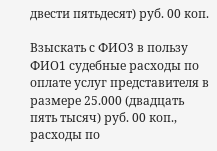двести пятьдесят) руб. 00 коп.

Взыскать с ФИО3 в пользу ФИО1 судебные расходы по оплате услуг представителя в размере 25.000 (двадцать пять тысяч) руб. 00 коп., расходы по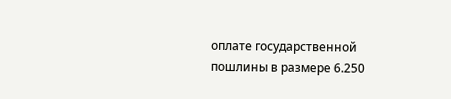оплате государственной пошлины в размере 6.250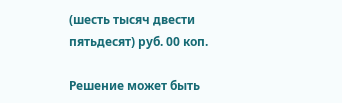(шесть тысяч двести пятьдесят) руб. 00 коп.

Решение может быть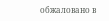обжаловано в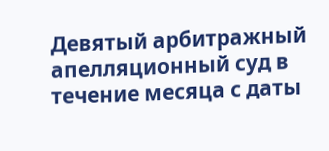Девятый арбитражный апелляционный суд в течение месяца с даты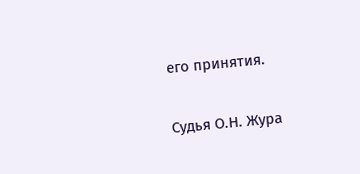его принятия.

Судья О.Н. Жура